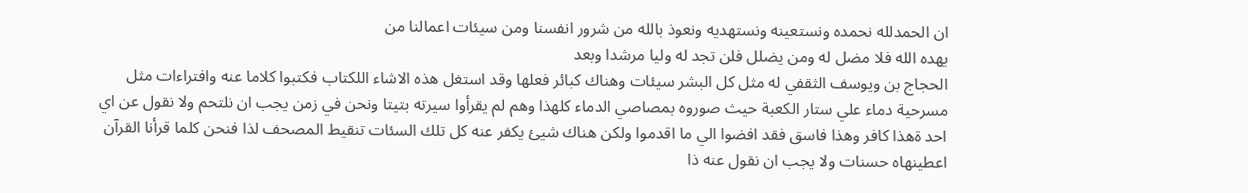ان الحمدلله نحمده ونستعينه ونستهديه ونعوذ بالله من شرور انفسنا ومن سيئات اعمالنا من
يهده الله فلا مضل له ومن يضلل فلن تجد له وليا مرشدا وبعد
الحجاج بن ويوسف الثقفي له مثل كل البشر سيئات وهناك كبائر فعلها وقد استغل هذه الاشاء اللكتاب فكتبوا كلاما عنه وافتراءات مثل مسرحية دماء علي ستار الكعبة حيث صوروه بمصاصي الدماء كلهذا وهم لم يقرأوا سيرته بتيتا ونحن في زمن يجب ان نلتحم ولا نقول عن اي احد ةهذا كافر وهذا فاسق فقد افضوا الي ما اقدموا ولكن هناك شيئ يكفر عنه كل تلك السئات تنقيط المصحف لذا فنحن كلما قرأنا القرآن اعطينهاه حسنات ولا يجب ان نقول عنه ذا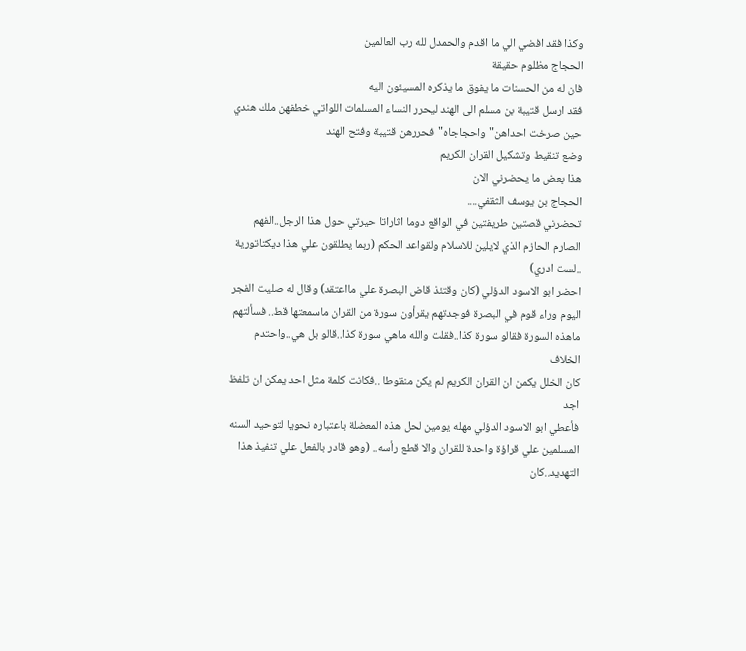وكذا فقد افضي الي ما اقدم والحمدل لله رب العالمين
الحجاج مظلوم حقيقة
فان له من الحسنات ما يفوق ما يذكره المسيئون اليه
فقد ارسل قتيبة بن مسلم الى الهند ليحرر النساء المسلمات اللواتي خطفهن ملك هندي حين صرخت احداهن"واحجاجاه"فحررهن قتيبة وفتح الهند
وضع تنقيط وتشكيل القران الكريم
هذا بعض ما يحضرني الان
الحجاج بن يوسف الثقفي....
تحضرني قصتين طريفتين في الواقع دوما اثاراتا حيرتي حول هذا الرجل..الفهم الصارم الحازم الذي لايلين للاسلام ولقواعد الحكم (ربما يطلقون علي هذا ديكتاتورية ..لست ادري)
احضر ابو الاسود الدؤلي (كان وقتئذ قاض البصرة علي مااعتقد) وقال له صليت الفجر اليوم وراء قوم في البصرة فوجدتهم يقرأون سورة من القران ماسمعتها قط.. فسألتهم ماهذه السورة فقالو سورة كذا..فقلت والله ماهي سورة كذا..قالو بل هي..واحتدم الخلاف
كان الخلل يكمن ان القران الكريم لم يكن منقوطا ..فكانت كلمة مثل احد يمكن ان تلفظ اجد
فأعطي ابو الاسود الدؤلي مهله يومين لحل هذه المعضلة باعتباره نحويا لتوحيد السنه المسلمين علي قراؤة واحدة للقران والا قطع رأسه.. (وهو قادر بالفعل علي تنفيذ هذا التهديد..كان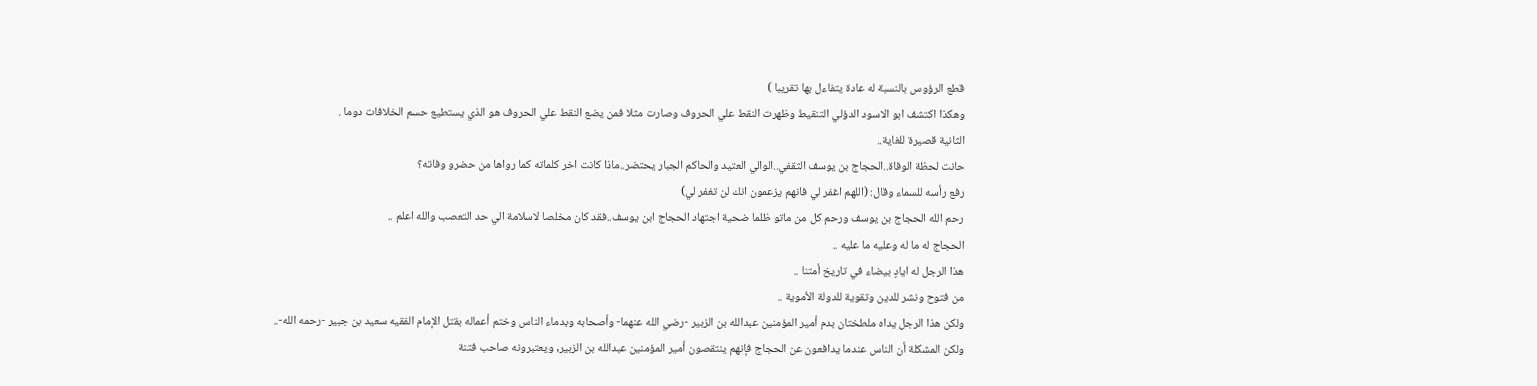قطع الرؤوس بالنسبة له عادة يتفاءل بها تقريبا )
وهكذا اكتشف ابو الاسود الدؤلي التنقيط وظهرت النقط علي الحروف وصارت مثلا فمن يضع النقط علي الحروف هو الذي يستطيع حسم الخلافات دوما .
الثانية قصيرة للغاية..
حانت لحظة الوفاة..الحجاج بن يوسف الثقفي..الوالي العتيد والحاكم الجبار يحتضر..ماذا كانت اخر كلماته كما رواها من حضرو وفاته؟
رفع رأسه للسماء وقال: (اللهم اغفر لي فانهم يزعمون انك لن تغفر لي)
رحم الله الحجاج بن يوسف ورحم كل من ماتو ظلما ضحية اجتهاد الحجاج ابن يوسف..فقد كان مخلصا لاسلامة الي حد التعصب والله اعلم ..
الحجاج له ما له وعليه ما عليه ..
هذا الرجل له ايادٍ بيضاء في تاريخ أمتنا ..
من فتوح ونشر للدين وتقوية للدولة الأموية ..
ولكن هذا الرجل يداه ملطختان بدم أمير المؤمنين عبدالله بن الزبير -رضي الله عنهما- وأصحابه وبدماء الناس وختم أعماله بقتل الإمام الفقيه سعيد بن جبير -رحمه الله-..
ولكن المشكلة أن الناس عندما يدافعون عن الحجاج فإنهم ينتقصون أمير المؤمنين عبدالله بن الزبير, ويعتبرونه صاحب فتنة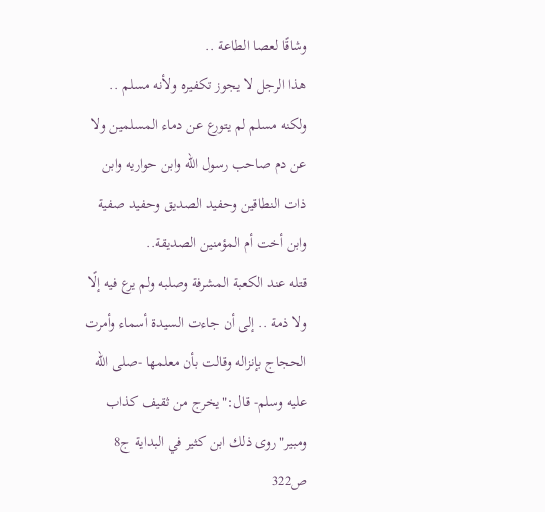وشاقًا لعصا الطاعة ..
هذا الرجل لا يجوز تكفيره ولأنه مسلم .. ولكنه مسلم لم يتورع عن دماء المسلمين ولا عن دم صاحب رسول الله وابن حواريه وابن ذات النطاقين وحفيد الصديق وحفيد صفية وابن أخت أم المؤمنين الصديقة..
قتله عند الكعبة المشرفة وصلبه ولم يرع فيه إلًا ولا ذمة .. إلى أن جاءت السيدة أسماء وأمرت الحجاج بإنزاله وقالت بأن معلمها -صلى الله عليه وسلم- قال:"يخرج من ثقيف كذاب ومبير"روى ذلك ابن كثير في البداية ج8 ص322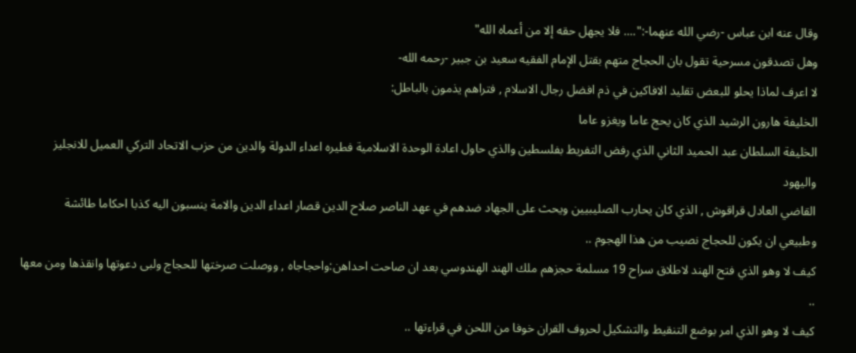وقال عنه ابن عباس -رضي الله عنهما-:".... فلا يجهل حقه إلا من أعماه الله"
وهل تصدقون مسرحية تقول بان الحجاج متهم بقتل الإمام الفقيه سعيد بن جبير -رحمه الله-
لا اعرف لماذا يحلو للبعض تقليد الافاكين في ذم افضل رجال الاسلام , فتراهم يذمون بالباطل:
الخليفة هارون الرشيد الذي كان يحج عاما ويغزو عاما
الخليفة السلطان عبد الحميد الثاني الذي رفض التفريط بفلسطين والذي حاول اعادة الوحدة الاسلامية فطيره اعداء الدولة والدين من حزب الاتحاد التركي العميل للانجليز واليهود
القاضي العادل قراقوش , الذي كان يحارب الصليبيين ويحث على الجهاد ضدهم في عهد الناصر صلاح الدين قصار اعداء الدين والامة ينسبون اليه كذبا احكاما طائشة
وطبيعي ان يكون للحجاج نصيب من هذا الهجوم ..
كيف لا وهو الذي فتح الهند لاطلاق سراح 19 مسلمة حجزهم ملك الهند الهندوسي بعد ان صاحت احداهن:واحجاجاه , ووصلت صرختها للحجاج ولبى دعوتها وانقذها ومن معها ..
كيف لا وهو الذي امر بوضع التنقيط والتشكيل لحروف القران خوفا من اللحن في قراءتها ..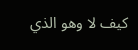كيف لا وهو الذي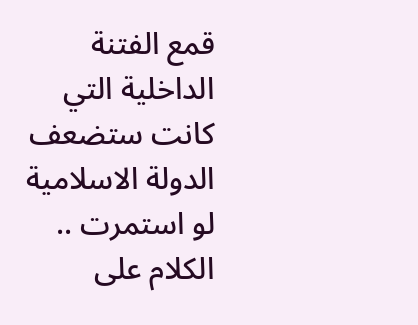قمع الفتنة الداخلية التي كانت ستضعف الدولة الاسلامية لو استمرت ..
الكلام على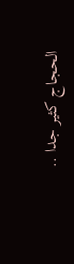الحجاج كثير جدا ..